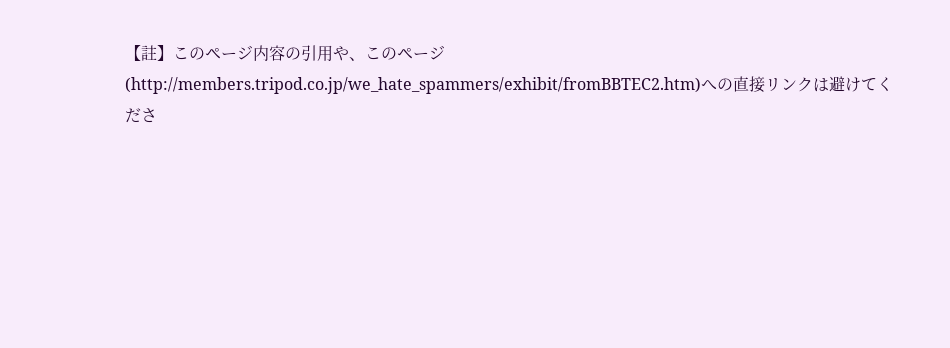【註】このページ内容の引用や、このページ(http://members.tripod.co.jp/we_hate_spammers/exhibit/fromBBTEC2.htm)への直接リンクは避けてくださ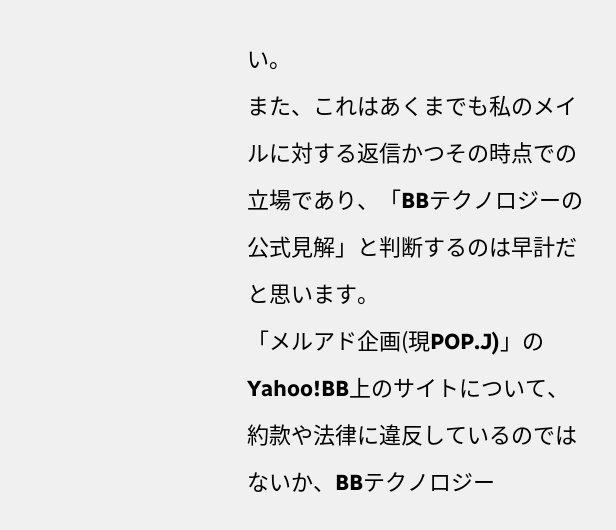い。
また、これはあくまでも私のメイルに対する返信かつその時点での立場であり、「BBテクノロジーの公式見解」と判断するのは早計だと思います。
「メルアド企画(現POP.J)」のYahoo!BB上のサイトについて、約款や法律に違反しているのではないか、BBテクノロジー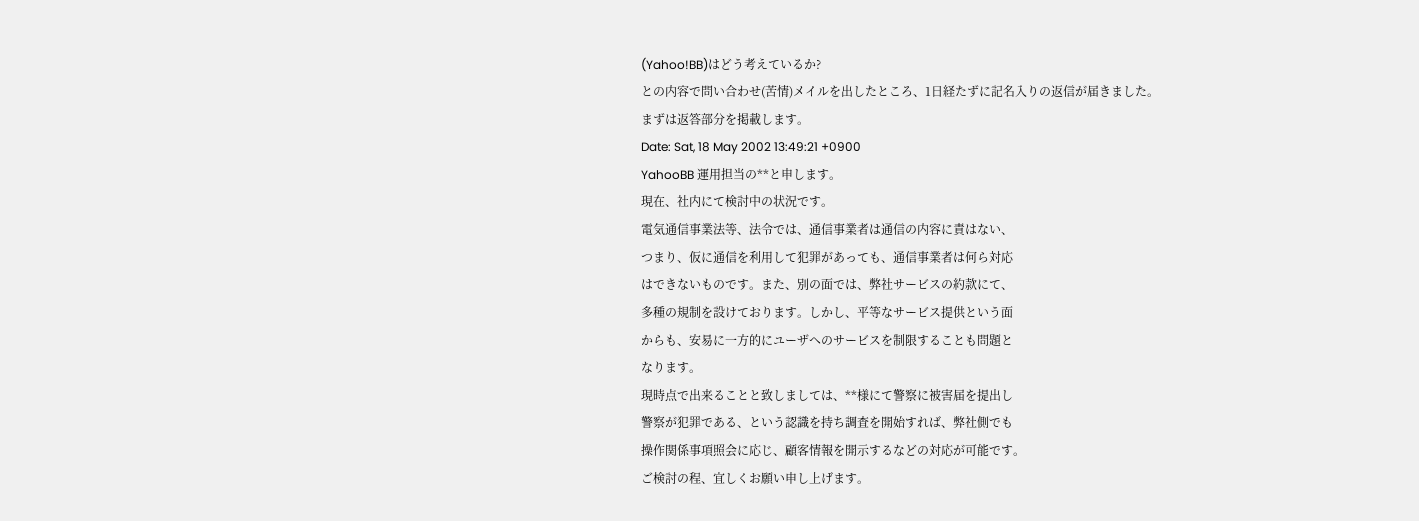(Yahoo!BB)はどう考えているか?
との内容で問い合わせ(苦情)メイルを出したところ、1日経たずに記名入りの返信が届きました。
まずは返答部分を掲載します。
Date: Sat, 18 May 2002 13:49:21 +0900
YahooBB 運用担当の**と申します。
現在、社内にて検討中の状況です。
電気通信事業法等、法令では、通信事業者は通信の内容に責はない、
つまり、仮に通信を利用して犯罪があっても、通信事業者は何ら対応
はできないものです。また、別の面では、弊社サービスの約款にて、
多種の規制を設けております。しかし、平等なサービス提供という面
からも、安易に一方的にユーザへのサービスを制限することも問題と
なります。
現時点で出来ることと致しましては、**様にて警察に被害届を提出し
警察が犯罪である、という認識を持ち調査を開始すれば、弊社側でも
操作関係事項照会に応じ、顧客情報を開示するなどの対応が可能です。
ご検討の程、宜しくお願い申し上げます。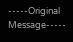-----Original Message-----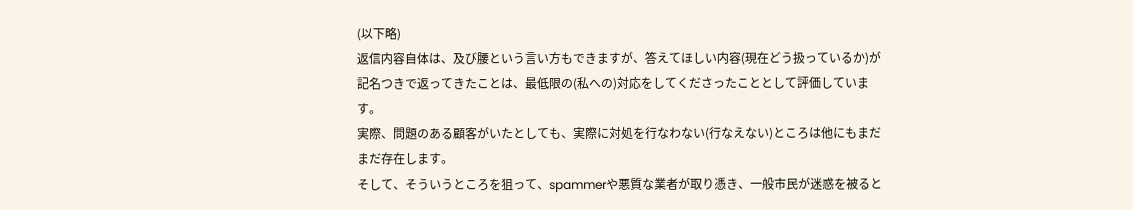(以下略)
返信内容自体は、及び腰という言い方もできますが、答えてほしい内容(現在どう扱っているか)が記名つきで返ってきたことは、最低限の(私への)対応をしてくださったこととして評価しています。
実際、問題のある顧客がいたとしても、実際に対処を行なわない(行なえない)ところは他にもまだまだ存在します。
そして、そういうところを狙って、spammerや悪質な業者が取り憑き、一般市民が迷惑を被ると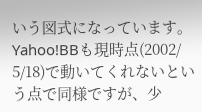いう図式になっています。
Yahoo!BBも現時点(2002/ 5/18)で動いてくれないという点で同様ですが、少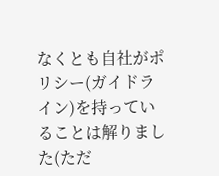なくとも自社がポリシー(ガイドライン)を持っていることは解りました(ただ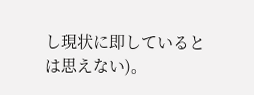し現状に即しているとは思えない)。